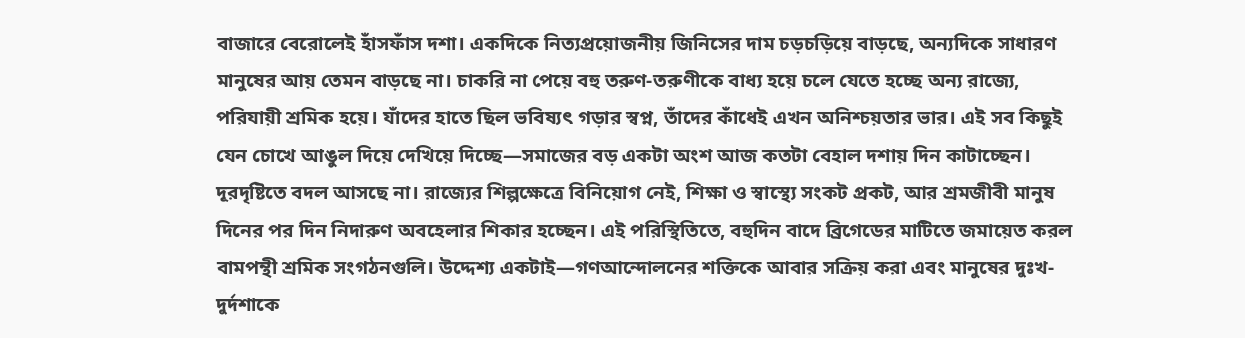বাজারে বেরোলেই হাঁসফাঁস দশা। একদিকে নিত্যপ্রয়োজনীয় জিনিসের দাম চড়চড়িয়ে বাড়ছে, অন্যদিকে সাধারণ মানুষের আয় তেমন বাড়ছে না। চাকরি না পেয়ে বহু তরুণ-তরুণীকে বাধ্য হয়ে চলে যেতে হচ্ছে অন্য রাজ্যে, পরিযায়ী শ্রমিক হয়ে। যাঁদের হাতে ছিল ভবিষ্যৎ গড়ার স্বপ্ন, তাঁদের কাঁধেই এখন অনিশ্চয়তার ভার। এই সব কিছুই যেন চোখে আঙুল দিয়ে দেখিয়ে দিচ্ছে—সমাজের বড় একটা অংশ আজ কতটা বেহাল দশায় দিন কাটাচ্ছেন।
দূরদৃষ্টিতে বদল আসছে না। রাজ্যের শিল্পক্ষেত্রে বিনিয়োগ নেই, শিক্ষা ও স্বাস্থ্যে সংকট প্রকট, আর শ্রমজীবী মানুষ দিনের পর দিন নিদারুণ অবহেলার শিকার হচ্ছেন। এই পরিস্থিতিতে, বহুদিন বাদে ব্রিগেডের মাটিতে জমায়েত করল বামপন্থী শ্রমিক সংগঠনগুলি। উদ্দেশ্য একটাই—গণআন্দোলনের শক্তিকে আবার সক্রিয় করা এবং মানুষের দুঃখ-দুর্দশাকে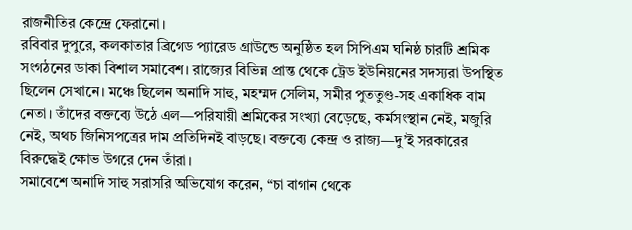রাজনীতির কেন্দ্রে ফেরানো।
রবিবার দুপুরে, কলকাতার ব্রিগেড প্যারেড গ্রাউন্ডে অনুষ্ঠিত হল সিপিএম ঘনিষ্ঠ চারটি শ্রমিক সংগঠনের ডাকা বিশাল সমাবেশ। রাজ্যের বিভিন্ন প্রান্ত থেকে ট্রেড ইউনিয়নের সদস্যরা উপস্থিত ছিলেন সেখানে। মঞ্চে ছিলেন অনাদি সাহু, মহম্মদ সেলিম, সমীর পুততুণ্ড-সহ একাধিক বাম নেতা। তাঁদের বক্তব্যে উঠে এল—পরিযায়ী শ্রমিকের সংখ্যা বেড়েছে, কর্মসংস্থান নেই, মজুরি নেই, অথচ জিনিসপত্রের দাম প্রতিদিনই বাড়ছে। বক্তব্যে কেন্দ্র ও রাজ্য—দু’ই সরকারের বিরুদ্ধেই ক্ষোভ উগরে দেন তাঁরা।
সমাবেশে অনাদি সাহু সরাসরি অভিযোগ করেন, “চা বাগান থেকে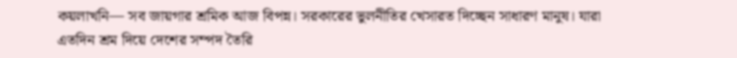কয়লাখনি— সব জায়গার শ্রমিক আজ বিপন্ন। সরকারের ভুলনীতির খেসারত দিচ্ছেন সাধারণ মানুষ। যারা এতদিন শ্রম দিয়ে দেশের সম্পদ তৈরি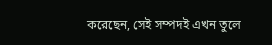করেছেন, সেই সম্পদই এখন তুলে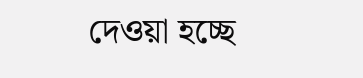দেওয়া হচ্ছে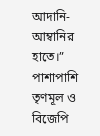আদানি-আম্বানির হাতে।” পাশাপাশি তৃণমূল ও বিজেপি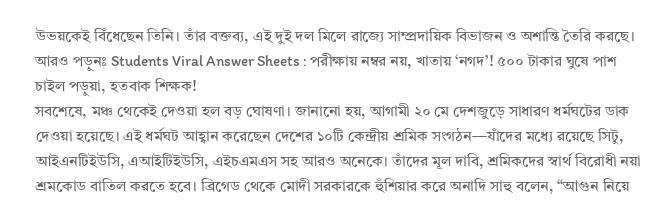উভয়কেই বিঁধেছেন তিনি। তাঁর বক্তব্য, এই দুই দল মিলে রাজ্যে সাম্প্রদায়িক বিভাজন ও অশান্তি তৈরি করছে।
আরও পড়ুনঃ Students Viral Answer Sheets : পরীক্ষায় নম্বর নয়, খাতায় ‘নগদ’! ৫০০ টাকার ঘুষে পাশ চাইল পড়ুয়া, হতবাক শিক্ষক!
সবশেষে, মঞ্চ থেকেই দেওয়া হল বড় ঘোষণা। জানানো হয়, আগামী ২০ মে দেশজুড়ে সাধারণ ধর্মঘটের ডাক দেওয়া হয়েছে। এই ধর্মঘট আহ্বান করেছেন দেশের ১০টি কেন্দ্রীয় শ্রমিক সংগঠন—যাঁদের মধ্যে রয়েছে সিটু, আইএনটিইউসি, এআইটিইউসি, এইচএমএস সহ আরও অনেকে। তাঁদের মূল দাবি, শ্রমিকদের স্বার্থ বিরোধী নয়া শ্রমকোড বাতিল করতে হবে। ব্রিগেড থেকে মোদী সরকারকে হুঁশিয়ার করে অনাদি সাহু বলেন, “আগুন নিয়ে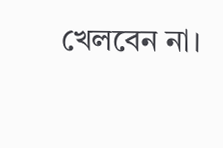খেলবেন না।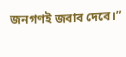জনগণই জবাব দেবে।”